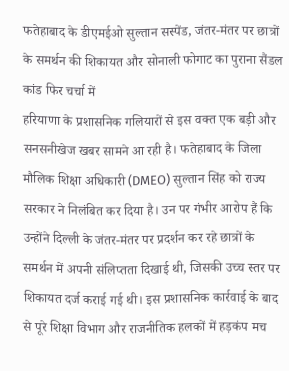फतेहाबाद के डीएमईओ सुल्तान सस्पेंड, जंतर-मंतर पर छात्रों के समर्थन की शिकायत और सोनाली फोगाट का पुराना सैंडल कांड फिर चर्चा में
हरियाणा के प्रशासनिक गलियारों से इस वक्त एक बड़ी और सनसनीखेज खबर सामने आ रही है। फतेहाबाद के जिला मौलिक शिक्षा अधिकारी (DMEO) सुल्तान सिंह को राज्य सरकार ने निलंबित कर दिया है। उन पर गंभीर आरोप हैं कि उन्होंने दिल्ली के जंतर-मंतर पर प्रदर्शन कर रहे छात्रों के समर्थन में अपनी संलिप्तता दिखाई थी, जिसकी उच्च स्तर पर शिकायत दर्ज कराई गई थी। इस प्रशासनिक कार्रवाई के बाद से पूरे शिक्षा विभाग और राजनीतिक हलकों में हड़कंप मच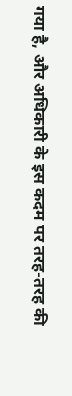गया है, और अधिकारी के इस कदम पर तरह-तरह की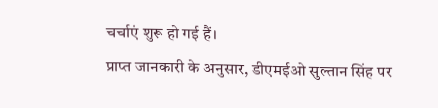चर्चाएं शुरू हो गई हैं।
प्राप्त जानकारी के अनुसार, डीएमईओ सुल्तान सिंह पर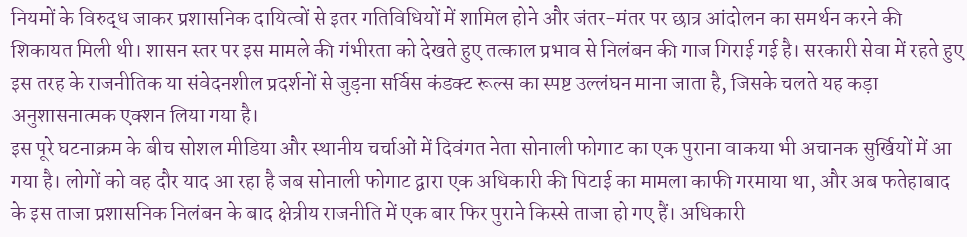नियमों के विरुद्ध जाकर प्रशासनिक दायित्वों से इतर गतिविधियों में शामिल होने और जंतर-मंतर पर छात्र आंदोलन का समर्थन करने की शिकायत मिली थी। शासन स्तर पर इस मामले की गंभीरता को देखते हुए तत्काल प्रभाव से निलंबन की गाज गिराई गई है। सरकारी सेवा में रहते हुए इस तरह के राजनीतिक या संवेदनशील प्रदर्शनों से जुड़ना सर्विस कंडक्ट रूल्स का स्पष्ट उल्लंघन माना जाता है, जिसके चलते यह कड़ा अनुशासनात्मक एक्शन लिया गया है।
इस पूरे घटनाक्रम के बीच सोशल मीडिया और स्थानीय चर्चाओं में दिवंगत नेता सोनाली फोगाट का एक पुराना वाकया भी अचानक सुर्खियों में आ गया है। लोगों को वह दौर याद आ रहा है जब सोनाली फोगाट द्वारा एक अधिकारी की पिटाई का मामला काफी गरमाया था, और अब फतेहाबाद के इस ताजा प्रशासनिक निलंबन के बाद क्षेत्रीय राजनीति में एक बार फिर पुराने किस्से ताजा हो गए हैं। अधिकारी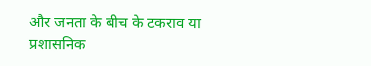और जनता के बीच के टकराव या प्रशासनिक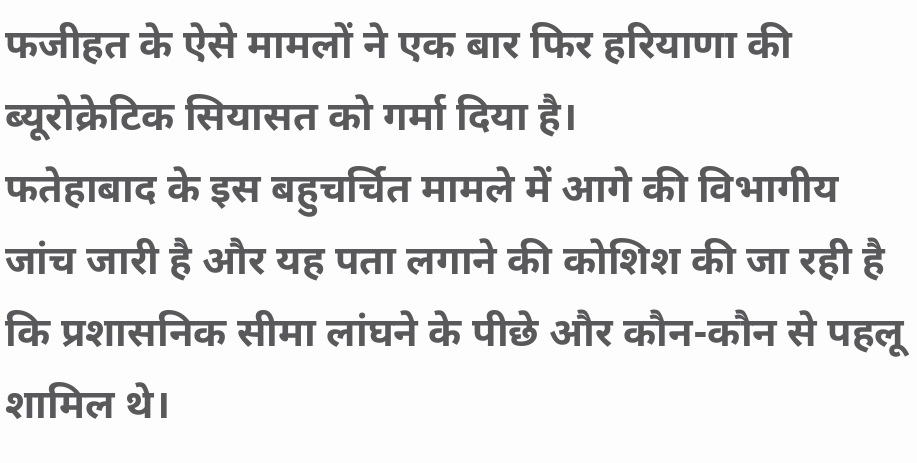फजीहत के ऐसे मामलों ने एक बार फिर हरियाणा की ब्यूरोक्रेटिक सियासत को गर्मा दिया है।
फतेहाबाद के इस बहुचर्चित मामले में आगे की विभागीय जांच जारी है और यह पता लगाने की कोशिश की जा रही है कि प्रशासनिक सीमा लांघने के पीछे और कौन-कौन से पहलू शामिल थे।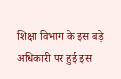शिक्षा विभाग के इस बड़े अधिकारी पर हुई इस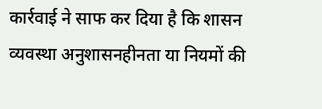कार्रवाई ने साफ कर दिया है कि शासन व्यवस्था अनुशासनहीनता या नियमों की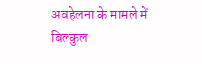अवहेलना के मामले में बिल्कुल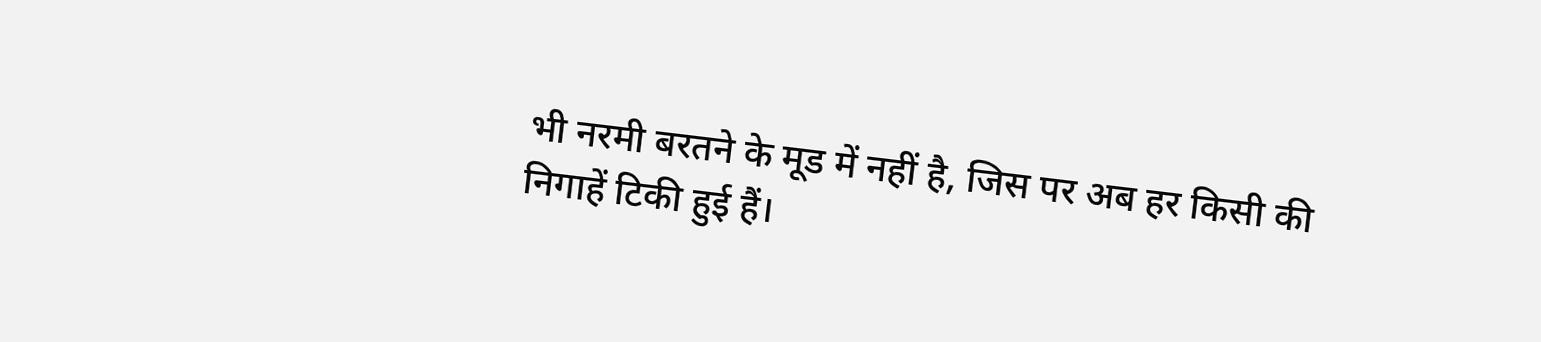भी नरमी बरतने के मूड में नहीं है, जिस पर अब हर किसी की निगाहें टिकी हुई हैं।